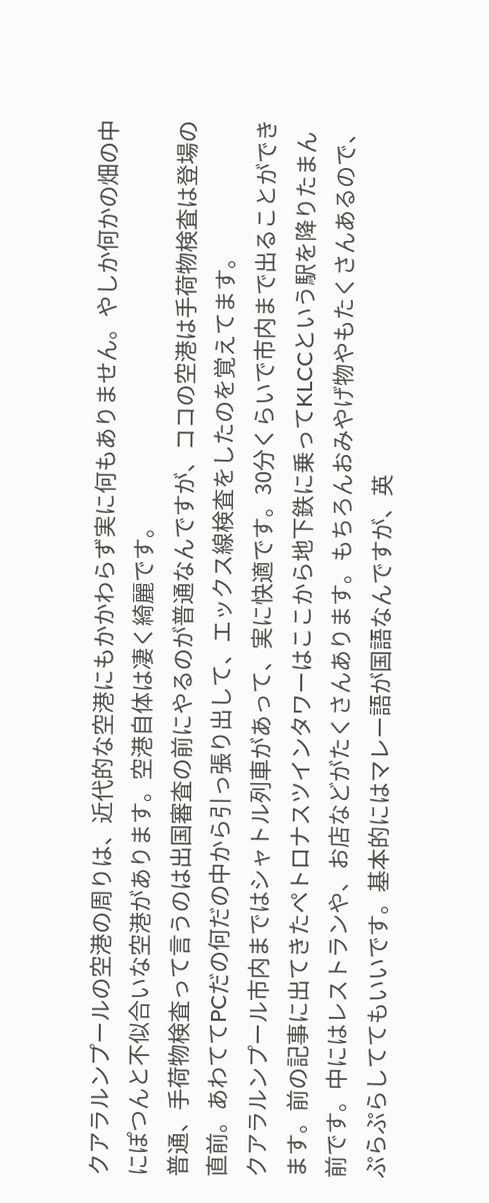クアラルンプールの空港の周りは、近代的な空港にもかかわらず実に何もありません。やしか何かの畑の中にぽつんと不似合いな空港があります。空港自体は凄く綺麗です。
普通、手荷物検査って言うのは出国審査の前にやるのが普通なんですが、ココの空港は手荷物検査は登場の直前。あわててPCだの何だの中から引っ張り出して、エックス線検査をしたのを覚えてます。
クアラルンプール市内まではシャトル列車があって、実に快適です。30分くらいで市内まで出ることができます。前の記事に出てきたペトロナスツインタワーはここから地下鉄に乗ってKLCCという駅を降りたまん前です。中にはレストランや、お店などがたくさんあります。もちろんおみやげ物やもたくさんあるので、ぷらぷらしててもいいです。基本的にはマレー語が国語なんですが、英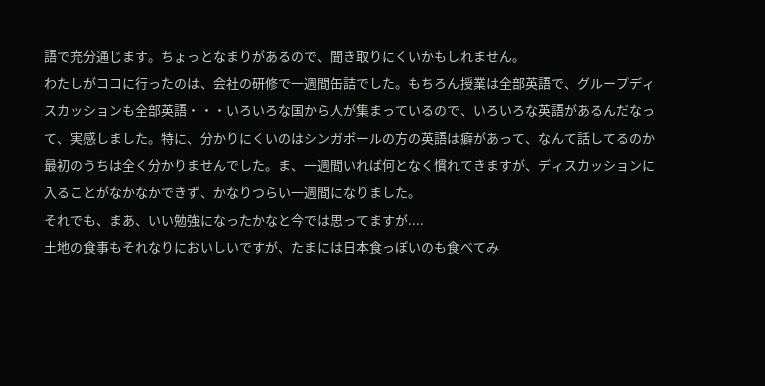語で充分通じます。ちょっとなまりがあるので、聞き取りにくいかもしれません。
わたしがココに行ったのは、会社の研修で一週間缶詰でした。もちろん授業は全部英語で、グループディスカッションも全部英語・・・いろいろな国から人が集まっているので、いろいろな英語があるんだなって、実感しました。特に、分かりにくいのはシンガポールの方の英語は癖があって、なんて話してるのか最初のうちは全く分かりませんでした。ま、一週間いれば何となく慣れてきますが、ディスカッションに入ることがなかなかできず、かなりつらい一週間になりました。
それでも、まあ、いい勉強になったかなと今では思ってますが....
土地の食事もそれなりにおいしいですが、たまには日本食っぽいのも食べてみ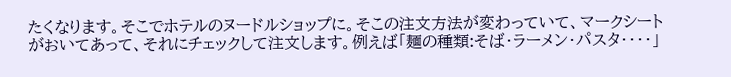たくなります。そこでホテルのヌードルショップに。そこの注文方法が変わっていて、マークシートがおいてあって、それにチェックして注文します。例えば「麺の種類:そば・ラーメン・パスタ・・・・」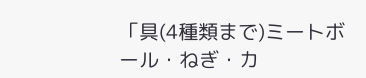「具(4種類まで)ミートボール・ねぎ・カ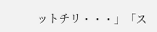ットチリ・・・」「ス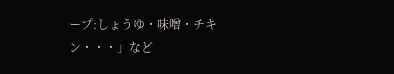ープ:しょうゆ・味噌・チキン・・・」など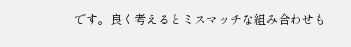です。良く考えるとミスマッチな組み合わせも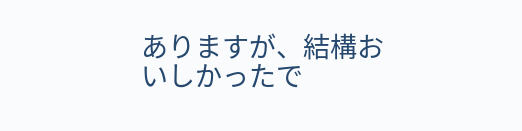ありますが、結構おいしかったで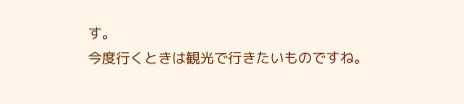す。
今度行くときは観光で行きたいものですね。